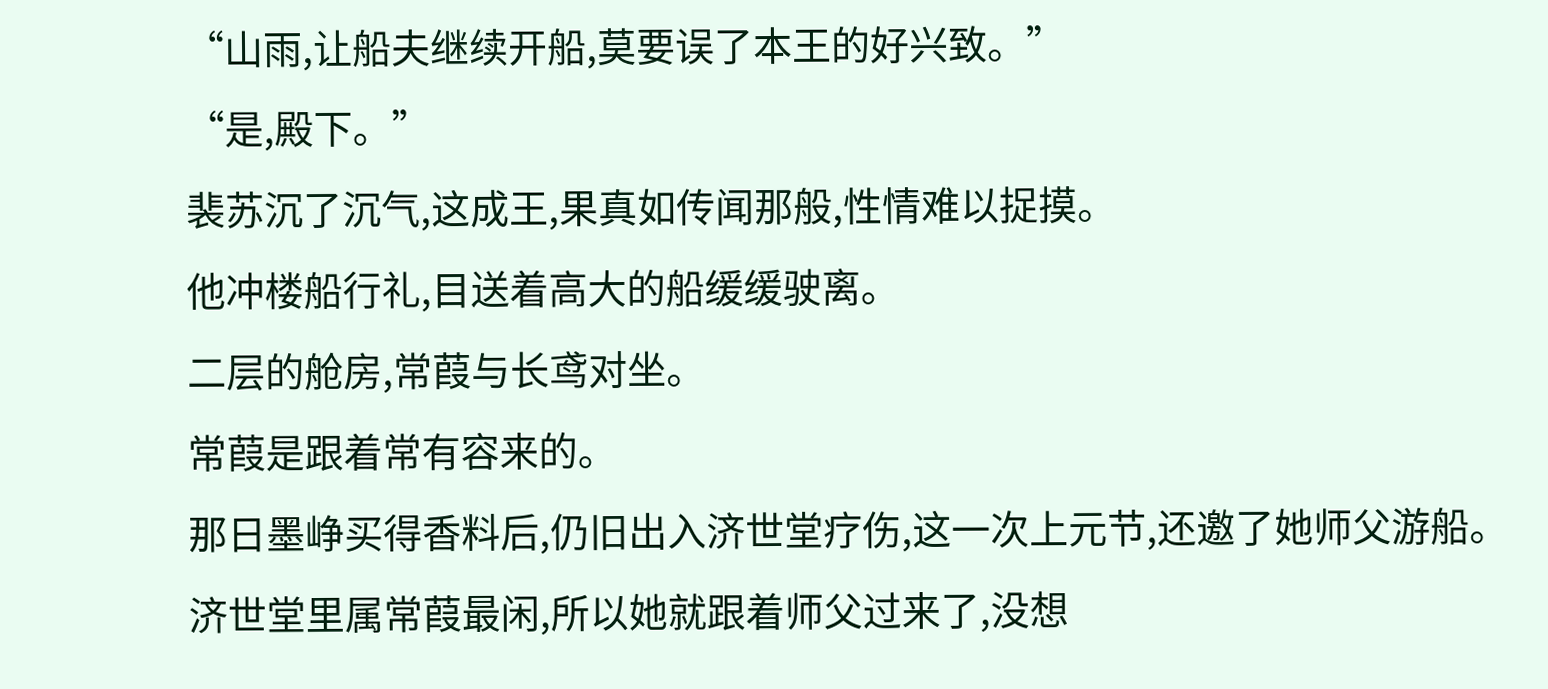“山雨,让船夫继续开船,莫要误了本王的好兴致。”
“是,殿下。”
裴苏沉了沉气,这成王,果真如传闻那般,性情难以捉摸。
他冲楼船行礼,目送着高大的船缓缓驶离。
二层的舱房,常葭与长鸢对坐。
常葭是跟着常有容来的。
那日墨峥买得香料后,仍旧出入济世堂疗伤,这一次上元节,还邀了她师父游船。
济世堂里属常葭最闲,所以她就跟着师父过来了,没想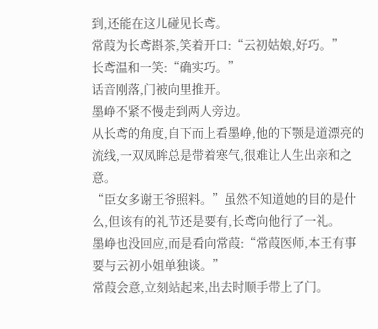到,还能在这儿碰见长鸢。
常葭为长鸢斟茶,笑着开口:“云初姑娘,好巧。”
长鸢温和一笑:“确实巧。”
话音刚落,门被向里推开。
墨峥不紧不慢走到两人旁边。
从长鸢的角度,自下而上看墨峥,他的下颚是道漂亮的流线,一双凤眸总是带着寒气,很难让人生出亲和之意。
“臣女多谢王爷照料。”虽然不知道她的目的是什么,但该有的礼节还是要有,长鸢向他行了一礼。
墨峥也没回应,而是看向常葭:“常葭医师,本王有事要与云初小姐单独谈。”
常葭会意,立刻站起来,出去时顺手带上了门。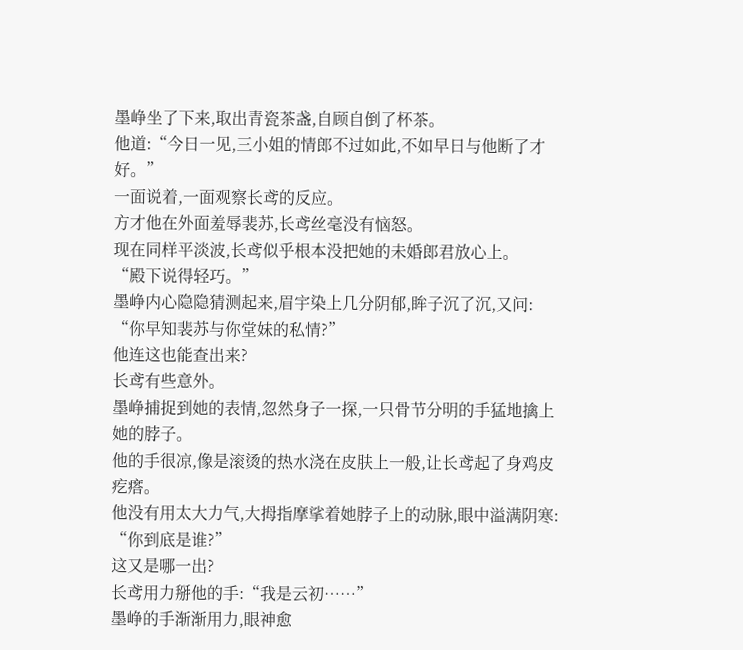墨峥坐了下来,取出青瓷茶盏,自顾自倒了杯茶。
他道:“今日一见,三小姐的情郎不过如此,不如早日与他断了才好。”
一面说着,一面观察长鸢的反应。
方才他在外面羞辱裴苏,长鸢丝毫没有恼怒。
现在同样平淡波,长鸢似乎根本没把她的未婚郎君放心上。
“殿下说得轻巧。”
墨峥内心隐隐猜测起来,眉宇染上几分阴郁,眸子沉了沉,又问:
“你早知裴苏与你堂妹的私情?”
他连这也能查出来?
长鸢有些意外。
墨峥捕捉到她的表情,忽然身子一探,一只骨节分明的手猛地擒上她的脖子。
他的手很凉,像是滚烫的热水浇在皮肤上一般,让长鸢起了身鸡皮疙瘩。
他没有用太大力气,大拇指摩挲着她脖子上的动脉,眼中溢满阴寒:
“你到底是谁?”
这又是哪一出?
长鸢用力掰他的手:“我是云初……”
墨峥的手渐渐用力,眼神愈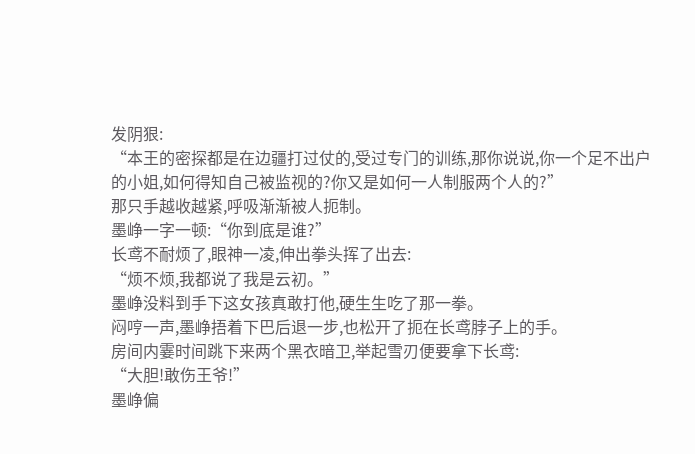发阴狠:
“本王的密探都是在边疆打过仗的,受过专门的训练,那你说说,你一个足不出户的小姐,如何得知自己被监视的?你又是如何一人制服两个人的?”
那只手越收越紧,呼吸渐渐被人扼制。
墨峥一字一顿:“你到底是谁?”
长鸢不耐烦了,眼神一凌,伸出拳头挥了出去:
“烦不烦,我都说了我是云初。”
墨峥没料到手下这女孩真敢打他,硬生生吃了那一拳。
闷哼一声,墨峥捂着下巴后退一步,也松开了扼在长鸢脖子上的手。
房间内霎时间跳下来两个黑衣暗卫,举起雪刃便要拿下长鸢:
“大胆!敢伤王爷!”
墨峥偏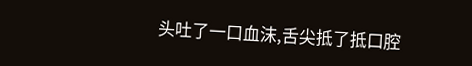头吐了一口血沫,舌尖抵了抵口腔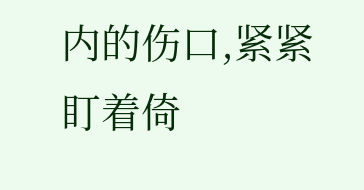内的伤口,紧紧盯着倚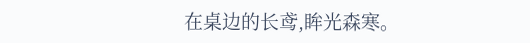在桌边的长鸢,眸光森寒。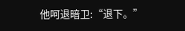他呵退暗卫:“退下。”